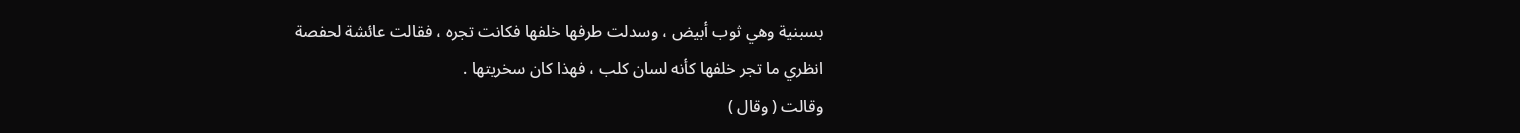بسبنية وهي ثوب أبيض ، وسدلت طرفها خلفها فكانت تجره ، فقالت عائشة لحفصة
انظري ما تجر خلفها كأنه لسان كلب ، فهذا كان سخريتها .
وقالت ( وقال )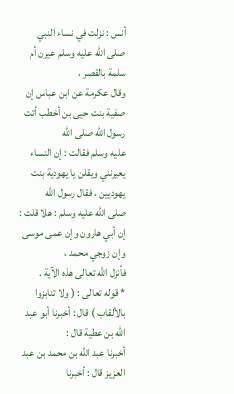أنس : نزلت في نساء النبي صلى الله عليه وسلم عيرن أم سلمة بالقصر ،
وقال عكرمة عن ابن عباس إن صفية بنت حيى بن أخطب أتت رسول الله صلى الله
عليه وسلم فقالت : إن النساء يعيرنني ويقلن يا يهودية بنت يهوديين ، فقال رسول الله
صلى الله عليه وسلم : هلا قلت : إن أبي هارون وإن عمى موسى وإن زوجي محمد ،
فأنزل الله تعالى هذه الآية .
* قوله تعالى : ( ولا تنابزوا بالألقاب ) قال : أخبرنا أبو عبد الله بن عطية قال :
أخبرنا عبد الله بن محمد بن عبد العزيز قال : أخبرنا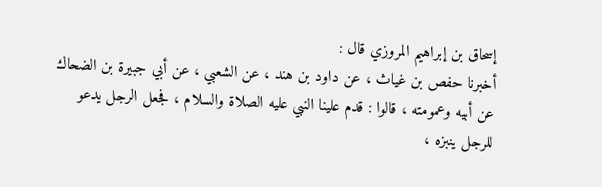إسحاق بن إبراهيم المروزي قال :
أخبرنا حفص بن غياث ، عن داود بن هند ، عن الشعبي ، عن أبي جبيرة بن الضحاك
عن أبيه وعمومته ، قالوا : قدم علينا النبي عليه الصلاة والسلام ، فجعل الرجل يدعو
للرجل ينبزه ،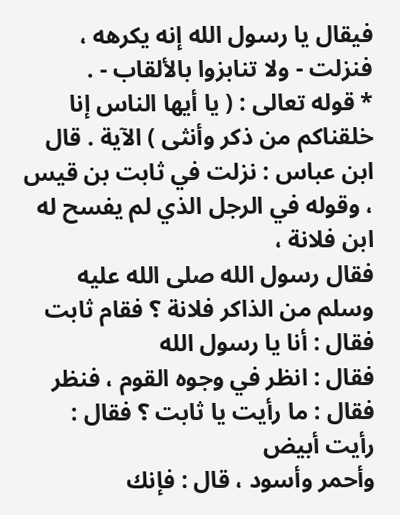فيقال يا رسول الله إنه يكرهه ، فنزلت - ولا تنابزوا بالألقاب - .
* قوله تعالى : ( يا أيها الناس إنا خلقناكم من ذكر وأنثى ) الآية . قال
ابن عباس : نزلت في ثابت بن قيس ، وقوله في الرجل الذي لم يفسح له ابن فلانة ،
فقال رسول الله صلى الله عليه وسلم من الذاكر فلانة ؟ فقام ثابت فقال : أنا يا رسول الله
فقال : انظر في وجوه القوم ، فنظر فقال : ما رأيت يا ثابت ؟ فقال : رأيت أبيض
وأحمر وأسود ، قال : فإنك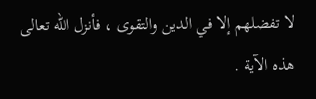لا تفضلهم إلا في الدين والتقوى ، فأنزل الله تعالى
هذه الآية .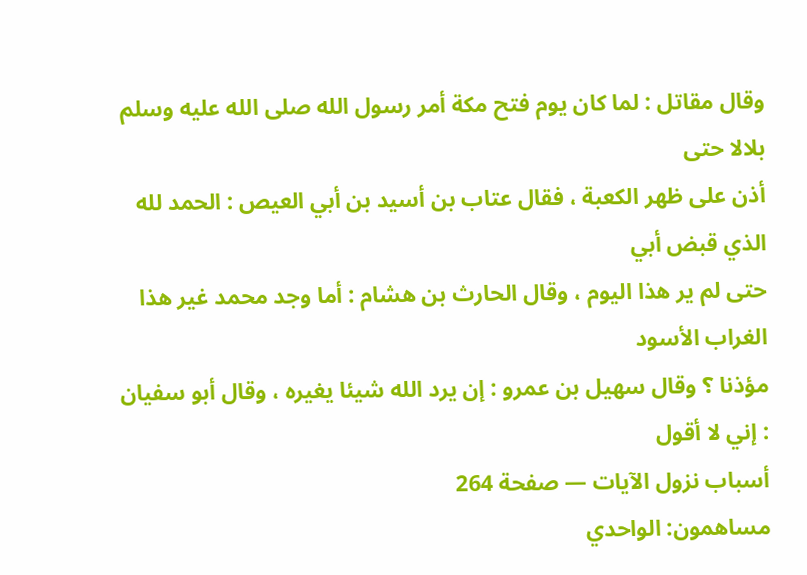وقال مقاتل : لما كان يوم فتح مكة أمر رسول الله صلى الله عليه وسلم بلالا حتى
أذن على ظهر الكعبة ، فقال عتاب بن أسيد بن أبي العيص : الحمد لله الذي قبض أبي
حتى لم ير هذا اليوم ، وقال الحارث بن هشام : أما وجد محمد غير هذا الغراب الأسود
مؤذنا ؟ وقال سهيل بن عمرو : إن يرد الله شيئا يغيره ، وقال أبو سفيان : إني لا أقول
أسباب نزول الآيات — صفحة 264
مساهمون: الواحدي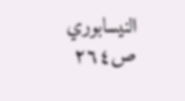النيسابوري
ص٢٦٤